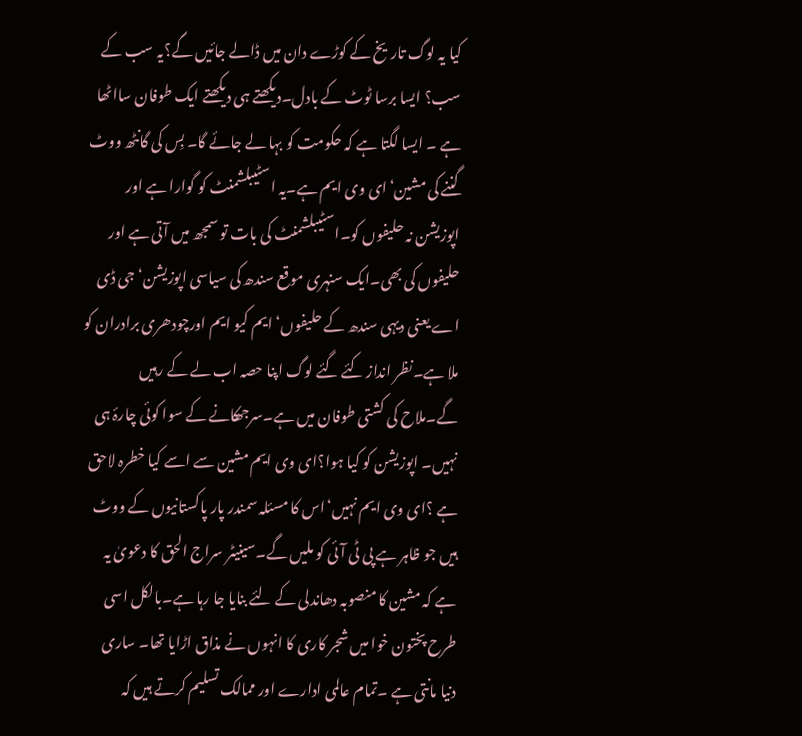کیا یہ لوگ تاریخ کے کوڑے دان میں ڈالے جائیں گے؟یہ سب کے سب؟ ایسا برسا ٹوٹ کے بادل۔دیکھتے ہی دیکھتے ایک طوفان سااٹھا ہے ۔ ایسا لگتا ہے کہ حکومت کو بہا لے جائے گا۔ بِس کی گانٹھ ووٹ گننے کی مشین‘ای وی ایم ہے۔یہ اسٹیبلشمنٹ کو گوارا ہے اور اپوزیشن نہ حلیفوں کو۔اسٹیبلشمنٹ کی بات تو سمجھ میں آتی ہے اور حلیفوں کی بھی۔ایک سنہری موقع سندھ کی سیاسی اپوزیشن‘جی ڈی اے یعنی دیہی سندھ کے حلیفوں‘ایم کیو ایم اورچودھری برادران کو ملا ہے۔نظر انداز کئے گئے لوگ اپنا حصہ اب لے کے رہیں گے۔ملاح کی کشتی طوفان میں ہے۔سرجھکانے کے سوا کوئی چارۂ ہی نہیں۔ اپوزیشن کو کیا ہوا؟ای وی ایم مشین سے اسے کیا خطرہ لاحق ہے ؟ای وی ایم نہیں‘اس کا مسئلہ سمندر پار پاکستانیوں کے ووٹ ہیں جو ظاہر ہے پی ٹی آئی کو ملیں گے۔سینیٹر سراج الحق کا دعویٰ یہ ہے کہ مشین کا منصوبہ دھاندلی کے لئے بنایا جا رہا ہے۔بالکل اسی طرح پختون خوا میں شجر کاری کا انہوں نے مذاق اڑایا تھا۔ ساری دنیا مانتی ہے ۔تمام عالمی ادارے اور ممالک تسلیم کرتے ہیں کہ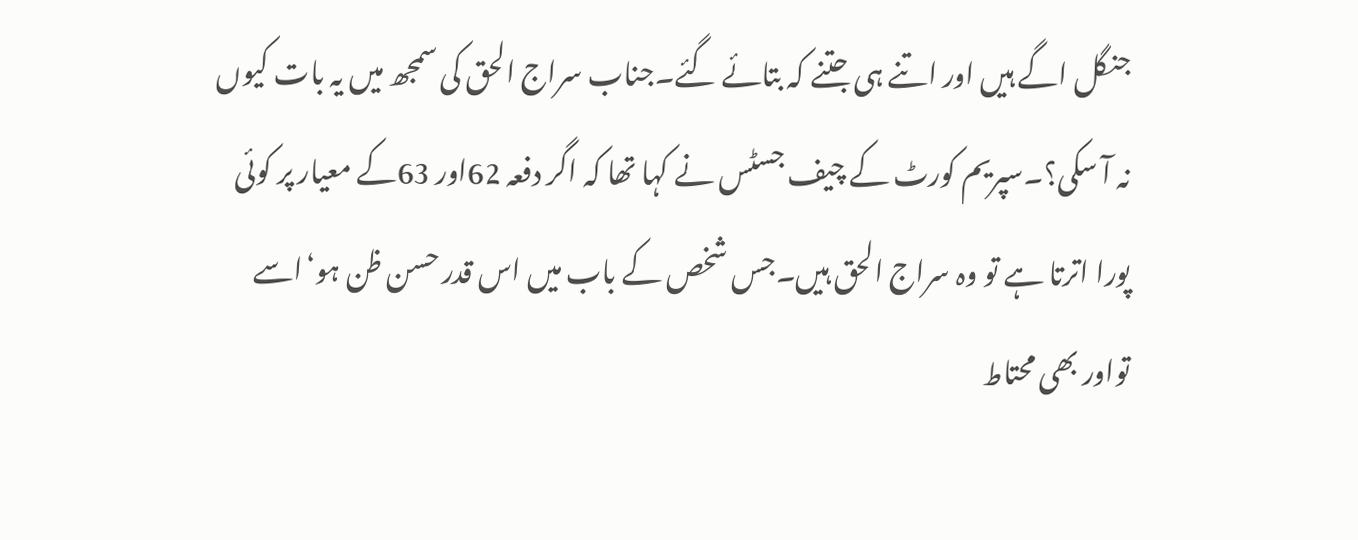جنگل اگے ہیں اور اتنے ہی جتنے کہ بتائے گئے۔جناب سراج الحق کی سمجھ میں یہ بات کیوں نہ آ سکی؟۔سپریم کورٹ کے چیف جسٹس نے کہا تھا کہ اگر دفعہ 62اور 63کے معیار پر کوئی پورا اترتا ہے تو وہ سراج الحق ہیں۔جس شخص کے باب میں اس قدر حسن ظن ہو‘اسے تواور بھی محتاط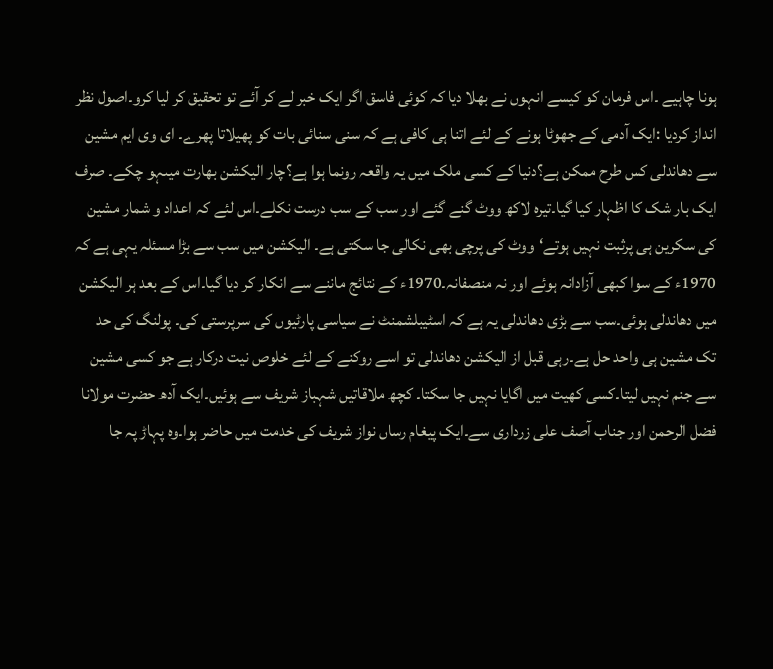ہونا چاہیے ۔اس فرمان کو کیسے انہوں نے بھلا دیا کہ کوئی فاسق اگر ایک خبر لے کر آئے تو تحقیق کر لیا کرو۔اصول نظر انداز کردیا :ایک آدمی کے جھوٹا ہونے کے لئے اتنا ہی کافی ہے کہ سنی سنائی بات کو پھیلاتا پھرے۔ ای وی ایم مشین سے دھاندلی کس طرح ممکن ہے؟دنیا کے کسی ملک میں یہ واقعہ رونما ہوا ہے؟چار الیکشن بھارت میںہو چکے۔ صرف ایک بار شک کا اظہار کیا گیا۔تیرہ لاکھ ووٹ گنے گئے اور سب کے سب درست نکلے۔اس لئے کہ اعداد و شمار مشین کی سکرین ہی پرثبت نہیں ہوتے‘ووٹ کی پرچی بھی نکالی جا سکتی ہے۔ الیکشن میں سب سے بڑا مسئلہ یہی ہے کہ 1970ء کے سوا کبھی آزادانہ ہوئے اور نہ منصفانہ۔1970ء کے نتائج ماننے سے انکار کر دیا گیا۔اس کے بعد ہر الیکشن میں دھاندلی ہوئی۔سب سے بڑی دھاندلی یہ ہے کہ اسٹیبلشمنٹ نے سیاسی پارٹیوں کی سرپرستی کی۔ پولنگ کی حد تک مشین ہی واحد حل ہے۔رہی قبل از الیکشن دھاندلی تو اسے روکنے کے لئے خلوص نیت درکار ہے جو کسی مشین سے جنم نہیں لیتا۔کسی کھیت میں اگایا نہیں جا سکتا۔ کچھ ملاقاتیں شہباز شریف سے ہوئیں۔ایک آدھ حضرت مولانا فضل الرحمن اور جناب آصف علی زرداری سے۔ایک پیغام رساں نواز شریف کی خدمت میں حاضر ہوا۔وہ پہاڑ پہ جا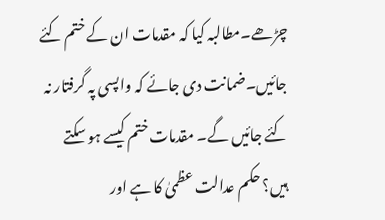چڑھے۔مطالبہ کیا کہ مقدمات ان کے ختم کئے جائیں۔ضمانت دی جائے کہ واپسی پہ گرفتار نہ کئے جائیں گے۔ مقدمات ختم کیسے ہو سکتے ہیں؟ حکم عدالت عظمیٰ کا ہے اور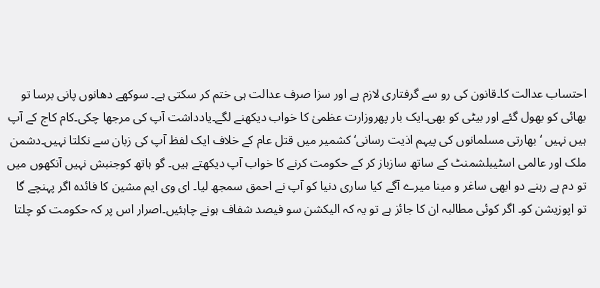احتساب عدالت کا۔قانون کی رو سے گرفتاری لازم ہے اور سزا صرف عدالت ہی ختم کر سکتی ہے۔ سوکھے دھانوں پانی برسا تو بھائی کو بھول گئے اور بیٹی کو بھی۔ایک بار پھروزارت عظمیٰ کا خواب دیکھنے لگے۔یادداشت آپ کی مرجھا چکی۔کام کاج کے آپ ہیں نہیں ‘ بھارتی مسلمانوں کی پیہم اذیت رسانی‘ کشمیر میں قتل عام کے خلاف ایک لفظ آپ کی زبان سے نکلتا نہیں۔دشمن ملک اور عالمی اسٹیبلشمنٹ کے ساتھ سازباز کر کے حکومت کرنے کا خواب آپ دیکھتے ہیں۔ گو ہاتھ کوجنبش نہیں آنکھوں میں تو دم ہے رہنے دو ابھی ساغر و مینا میرے آگے کیا ساری دنیا کو آپ نے احمق سمجھ لیا۔ ای وی ایم مشین کا فائدہ اگر پہنچے گا تو اپوزیشن کو۔ اگر کوئی مطالبہ ان کا جائز ہے تو یہ کہ الیکشن سو فیصد شفاف ہونے چاہئیں۔اصرار اس پر کہ حکومت کو چلتا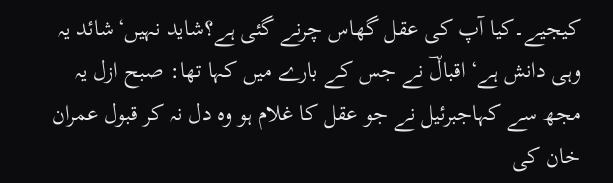کیجیے۔کیا آپ کی عقل گھاس چرنے گئی ہے؟شاید نہیں‘شائد یہ وہی دانش ہے‘اقبالؔ نے جس کے بارے میں کہا تھا: صبح ازل یہ مجھ سے کہاجبرئیل نے جو عقل کا غلام ہو وہ دل نہ کر قبول عمران خان کی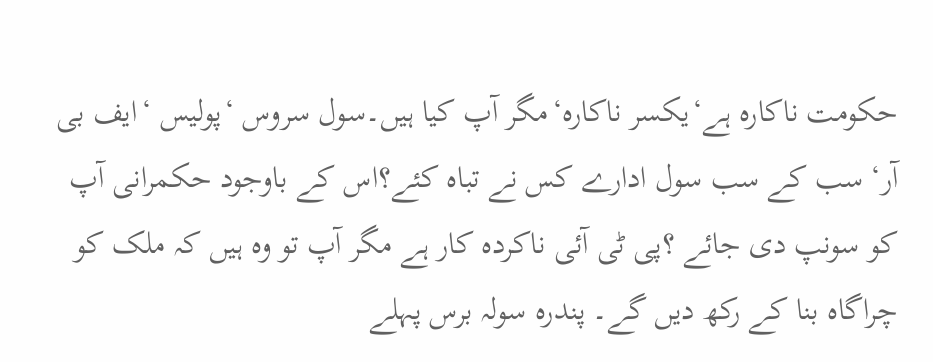حکومت ناکارہ ہے‘یکسر ناکارہ‘مگر آپ کیا ہیں۔سول سروس ‘پولیس ‘ایف بی آر‘ سب کے سب سول ادارے کس نے تباہ کئے؟اس کے باوجود حکمرانی آپ کو سونپ دی جائے ؟پی ٹی آئی ناکردہ کار ہے مگر آپ تو وہ ہیں کہ ملک کو چراگاہ بنا کے رکھ دیں گے۔ پندرہ سولہ برس پہلے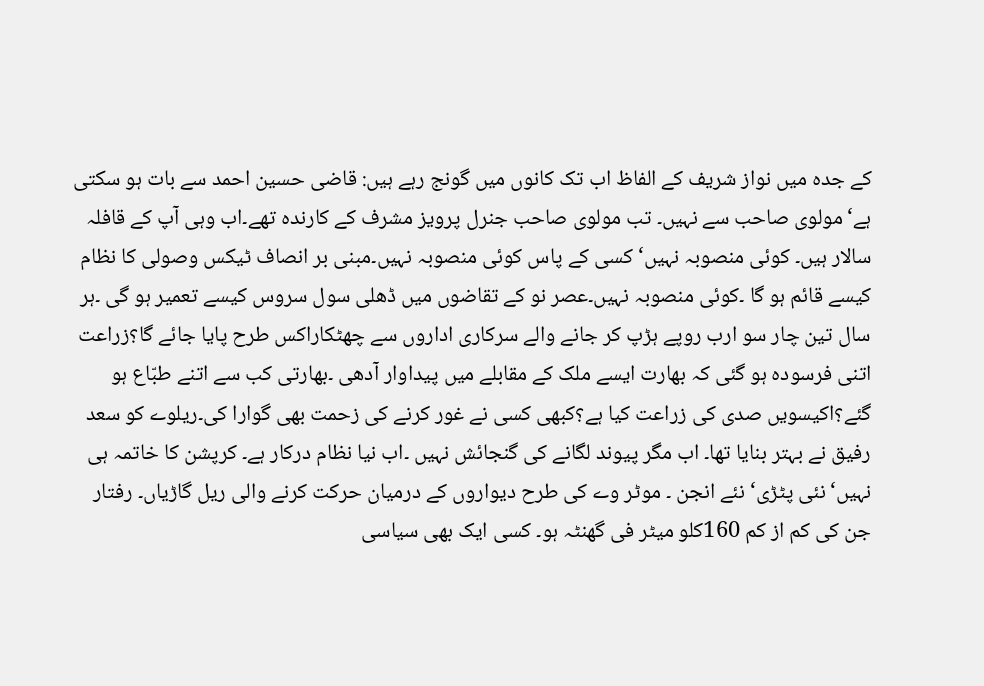کے جدہ میں نواز شریف کے الفاظ اب تک کانوں میں گونج رہے ہیں: قاضی حسین احمد سے بات ہو سکتی ہے‘مولوی صاحب سے نہیں۔ تب مولوی صاحب جنرل پرویز مشرف کے کارندہ تھے۔اب وہی آپ کے قافلہ سالار ہیں۔ کوئی منصوبہ نہیں‘کسی کے پاس کوئی منصوبہ نہیں۔مبنی بر انصاف ٹیکس وصولی کا نظام کیسے قائم ہو گا ۔کوئی منصوبہ نہیں۔عصر نو کے تقاضوں میں ڈھلی سول سروس کیسے تعمیر ہو گی ۔ہر سال تین چار سو ارب روپے ہڑپ کر جانے والے سرکاری اداروں سے چھٹکاراکس طرح پایا جائے گا؟زراعت اتنی فرسودہ ہو گئی کہ بھارت ایسے ملک کے مقابلے میں پیداوار آدھی ۔بھارتی کب سے اتنے طبّاع ہو گئے؟اکیسویں صدی کی زراعت کیا ہے؟کبھی کسی نے غور کرنے کی زحمت بھی گوارا کی۔ریلوے کو سعد رفیق نے بہتر بنایا تھا۔ اب مگر پیوند لگانے کی گنجائش نہیں ۔اب نیا نظام درکار ہے۔ کرپشن کا خاتمہ ہی نہیں‘نئی پٹڑی‘ نئے انجن ۔ موٹر وے کی طرح دیواروں کے درمیان حرکت کرنے والی ریل گاڑیاں۔ رفتار جن کی کم از کم 160کلو میٹر فی گھنٹہ ہو۔ کسی ایک بھی سیاسی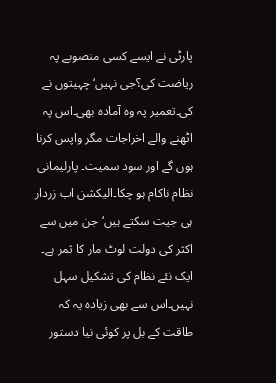پارٹی نے ایسے کسی منصوبے پہ ریاضت کی؟جی نہیں‘چہیتوں نے کی۔تعمیر پہ وہ آمادہ بھی۔اس پہ اٹھنے والے اخراجات مگر واپس کرنا ہوں گے اور سود سمیت۔ پارلیمانی نظام ناکام ہو چکا۔الیکشن اب زردار ہی جیت سکتے ہیں‘جن میں سے اکثر کی دولت لوٹ مار کا ثمر ہے۔ ایک نئے نظام کی تشکیل سہل نہیں۔اس سے بھی زیادہ یہ کہ طاقت کے بل پر کوئی نیا دستور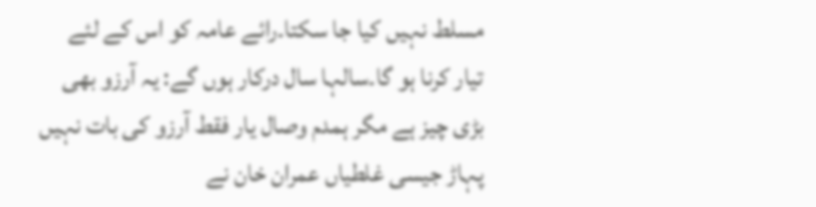مسلط نہیں کیا جا سکتا۔رائے عامہ کو اس کے لئے تیار کرنا ہو گا۔سالہا سال درکار ہوں گے: یہ آرزو بھی بڑی چیز ہے مگر ہمدم وصال یار فقط آرزو کی بات نہیں پہاڑ جیسی غلطیاں عمران خان نے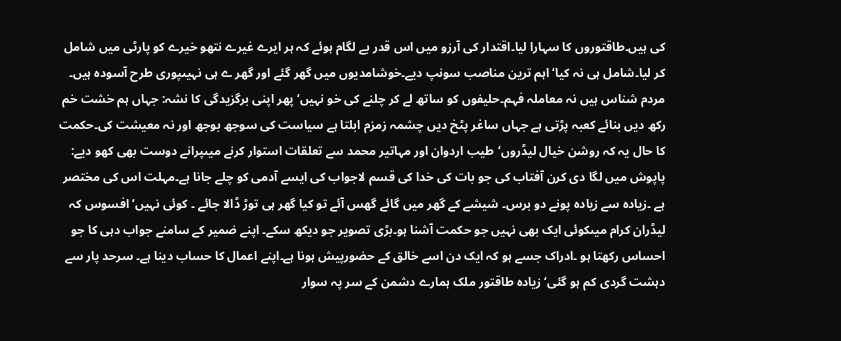کی ہیں۔طاقتوروں کا سہارا لیا۔اقتدار کی آرزو میں اس قدر بے لگام ہوئے کہ ہر ایرے غیرے نتھو خیرے کو پارٹی میں شامل کر لیا۔شامل ہی نہ کیا‘اہم ترین مناصب سونپ دیے۔خوشامدیوں میں گھر گئے اور گھر ے ہی نہیںپوری طرح آسودہ ہیں۔ مردم شناس ہیں نہ معاملہ فہم۔حلیفوں کو ساتھ لے کر چلنے کی خو نہیں‘پھر اپنی برگزیدگی کا نشہ: جہاں ہم خشت خم رکھ دیں بنائے کعبہ پڑتی ہے جہاں ساغر پٹخ دیں چشمہ زمزم ابلتا ہے سیاست کی سوجھ بوجھ اور نہ معیشت کی۔حکمت کا حال یہ کہ روشن خیال لیڈروں‘طیب اردوان اور مہاتیر محمد سے تعلقات استوار کرنے میںپرانے دوست بھی کھو دیے: پاپوش میں لگا دی کرن آفتاب کی جو بات کی خدا کی قسم لاجواب کی ایسے آدمی کو چلے جانا ہے۔مہلت اس کی مختصر ہے ۔زیادہ سے زیادہ پونے دو برس۔ شیشے کے گھر میں گائے گھس آئے تو کیا گھر ہی توڑ ڈالا جائے ۔ کوئی نہیں‘افسوس کہ لیڈران کرام میںکوئی ایک بھی نہیں جو حکمت آشنا ہو۔بڑی تصویر جو دیکھ سکے۔ اپنے ضمیر کے سامنے جواب دہی کا جو احساس رکھتا ہو ۔ادراک جسے ہو کہ ایک دن اسے خالق کے حضورپیش ہونا ہے۔اپنے اعمال کا حساب دینا ہے۔ سرحد پار سے دہشت گردی کم ہو گئی‘ زیادہ طاقتور ملک ہمارے دشمن کے سر پہ سوار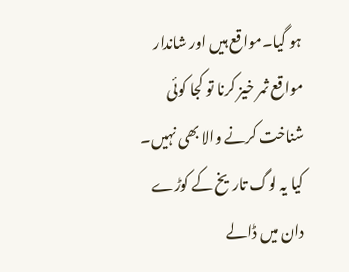ہو گیا۔مواقع ہیں اور شاندار مواقع ثمر خیز کرنا تو کجا کوئی شناخت کرنے والا بھی نہیں۔ کیا یہ لوگ تاریخ کے کوڑے دان میں ڈالے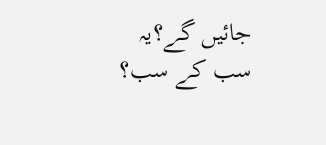جائیں گے؟یہ سب کے سب؟